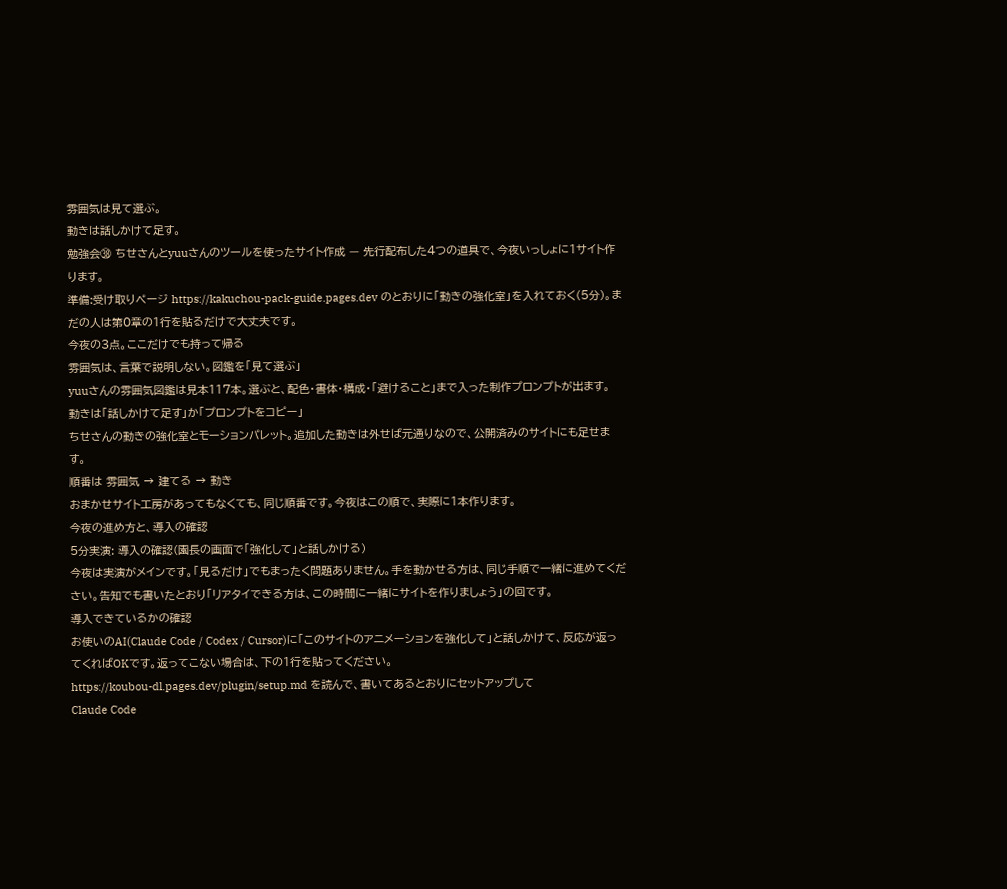雰囲気は見て選ぶ。
動きは話しかけて足す。
勉強会㊳ ちせさんとyuuさんのツールを使ったサイト作成 — 先行配布した4つの道具で、今夜いっしょに1サイト作ります。
準備:受け取りページ https://kakuchou-pack-guide.pages.dev のとおりに「動きの強化室」を入れておく(5分)。まだの人は第0章の1行を貼るだけで大丈夫です。
今夜の3点。ここだけでも持って帰る
雰囲気は、言葉で説明しない。図鑑を「見て選ぶ」
yuuさんの雰囲気図鑑は見本117本。選ぶと、配色・書体・構成・「避けること」まで入った制作プロンプトが出ます。
動きは「話しかけて足す」か「プロンプトをコピー」
ちせさんの動きの強化室とモーションパレット。追加した動きは外せば元通りなので、公開済みのサイトにも足せます。
順番は 雰囲気 → 建てる → 動き
おまかせサイト工房があってもなくても、同じ順番です。今夜はこの順で、実際に1本作ります。
今夜の進め方と、導入の確認
5分実演: 導入の確認(園長の画面で「強化して」と話しかける)
今夜は実演がメインです。「見るだけ」でもまったく問題ありません。手を動かせる方は、同じ手順で一緒に進めてください。告知でも書いたとおり「リアタイできる方は、この時間に一緒にサイトを作りましょう」の回です。
導入できているかの確認
お使いのAI(Claude Code / Codex / Cursor)に「このサイトのアニメーションを強化して」と話しかけて、反応が返ってくればOKです。返ってこない場合は、下の1行を貼ってください。
https://koubou-dl.pages.dev/plugin/setup.md を読んで、書いてあるとおりにセットアップして
Claude Code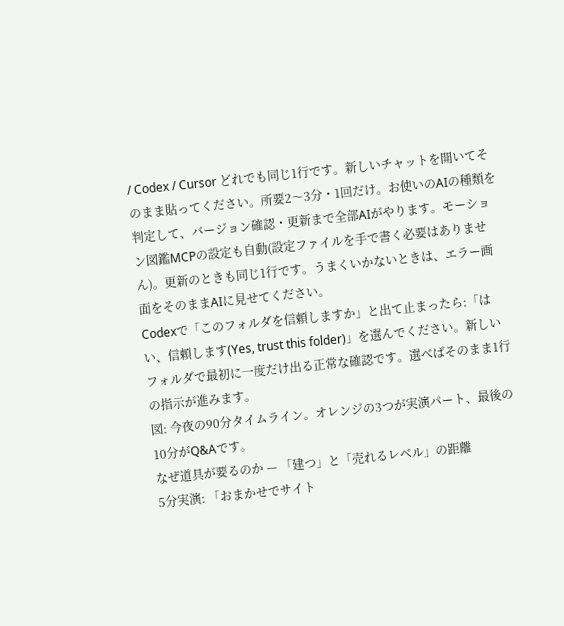/ Codex / Cursor どれでも同じ1行です。新しいチャットを開いてそのまま貼ってください。所要2〜3分・1回だけ。お使いのAIの種類を判定して、バージョン確認・更新まで全部AIがやります。モーション図鑑MCPの設定も自動(設定ファイルを手で書く必要はありません)。更新のときも同じ1行です。うまくいかないときは、エラー画面をそのままAIに見せてください。
Codexで「このフォルダを信頼しますか」と出て止まったら:「はい、信頼します(Yes, trust this folder)」を選んでください。新しいフォルダで最初に一度だけ出る正常な確認です。選べばそのまま1行の指示が進みます。
図: 今夜の90分タイムライン。オレンジの3つが実演パート、最後の10分がQ&Aです。
なぜ道具が要るのか — 「建つ」と「売れるレベル」の距離
5分実演: 「おまかせでサイト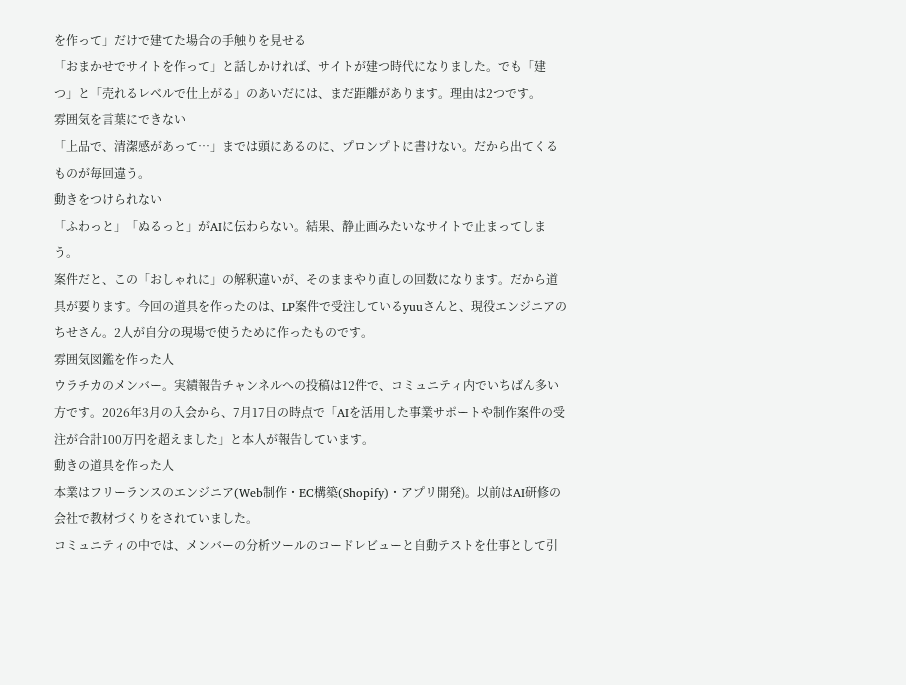を作って」だけで建てた場合の手触りを見せる
「おまかせでサイトを作って」と話しかければ、サイトが建つ時代になりました。でも「建つ」と「売れるレベルで仕上がる」のあいだには、まだ距離があります。理由は2つです。
雰囲気を言葉にできない
「上品で、清潔感があって…」までは頭にあるのに、プロンプトに書けない。だから出てくるものが毎回違う。
動きをつけられない
「ふわっと」「ぬるっと」がAIに伝わらない。結果、静止画みたいなサイトで止まってしまう。
案件だと、この「おしゃれに」の解釈違いが、そのままやり直しの回数になります。だから道具が要ります。今回の道具を作ったのは、LP案件で受注しているyuuさんと、現役エンジニアのちせさん。2人が自分の現場で使うために作ったものです。
雰囲気図鑑を作った人
ウラチカのメンバー。実績報告チャンネルへの投稿は12件で、コミュニティ内でいちばん多い方です。2026年3月の入会から、7月17日の時点で「AIを活用した事業サポートや制作案件の受注が合計100万円を超えました」と本人が報告しています。
動きの道具を作った人
本業はフリーランスのエンジニア(Web制作・EC構築(Shopify)・アプリ開発)。以前はAI研修の会社で教材づくりをされていました。
コミュニティの中では、メンバーの分析ツールのコードレビューと自動テストを仕事として引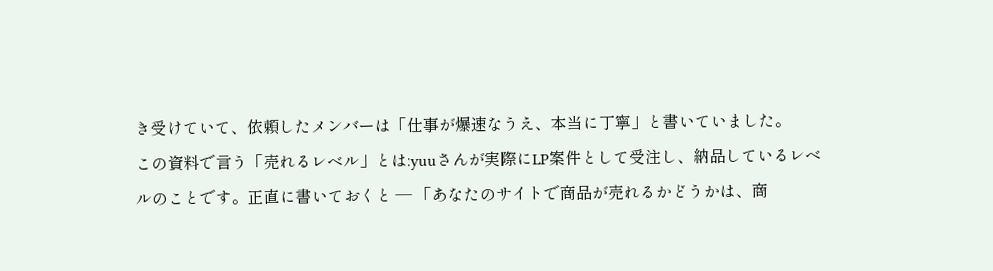き受けていて、依頼したメンバーは「仕事が爆速なうえ、本当に丁寧」と書いていました。
この資料で言う「売れるレベル」とは:yuuさんが実際にLP案件として受注し、納品しているレベルのことです。正直に書いておくと — 「あなたのサイトで商品が売れるかどうかは、商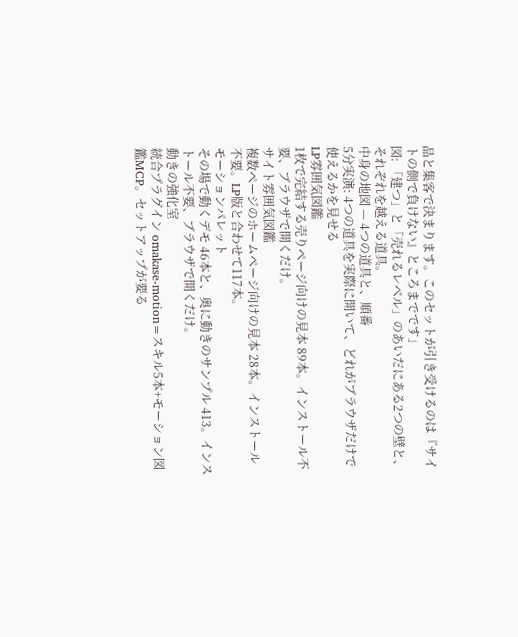品と集客で決まります。このセットが引き受けるのは『サイトの側で負けない』ところまでです」
図: 「建つ」と「売れるレベル」のあいだにある2つの壁と、それぞれを越える道具。
中身の地図 — 4つの道具と、順番
5分実演: 4つの道具を実際に開いて、どれがブラウザだけで使えるかを見せる
LP雰囲気図鑑
1枚で完結する売りページ向けの見本 89本。インストール不要、ブラウザで開くだけ。
サイト雰囲気図鑑
複数ページのホームページ向けの見本 28本。インストール不要。LP版と合わせて117本。
モーションパレット
その場で動くデモ 46本と、奥に動きのサンプル 413。インストール不要、ブラウザで開くだけ。
動きの強化室
統合プラグイン omakase-motion=スキル5本+モーション図鑑MCP。セットアップが要る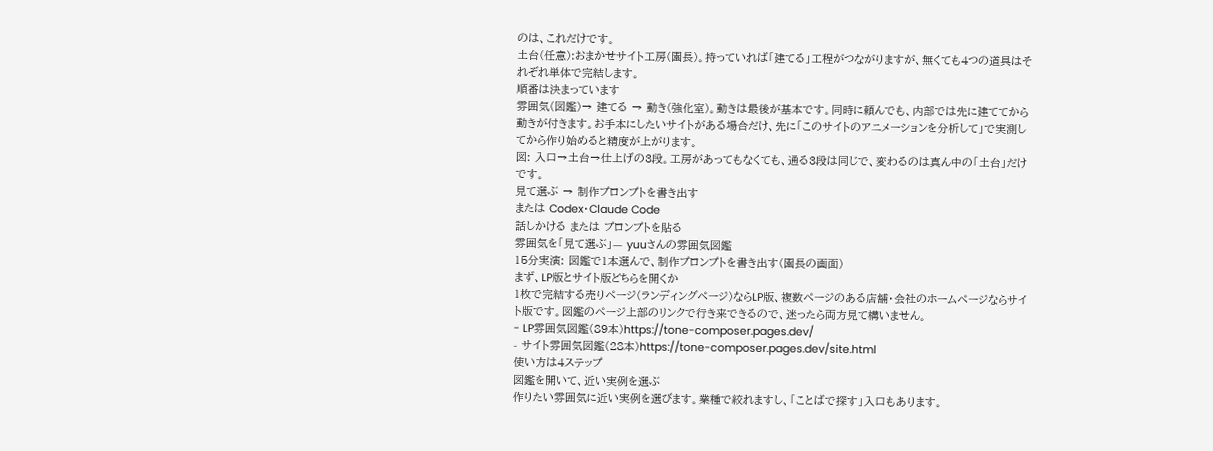のは、これだけです。
土台(任意):おまかせサイト工房(園長)。持っていれば「建てる」工程がつながりますが、無くても4つの道具はそれぞれ単体で完結します。
順番は決まっています
雰囲気(図鑑)→ 建てる → 動き(強化室)。動きは最後が基本です。同時に頼んでも、内部では先に建ててから動きが付きます。お手本にしたいサイトがある場合だけ、先に「このサイトのアニメーションを分析して」で実測してから作り始めると精度が上がります。
図: 入口→土台→仕上げの3段。工房があってもなくても、通る3段は同じで、変わるのは真ん中の「土台」だけです。
見て選ぶ → 制作プロンプトを書き出す
または Codex・Claude Code
話しかける または プロンプトを貼る
雰囲気を「見て選ぶ」— yuuさんの雰囲気図鑑
15分実演: 図鑑で1本選んで、制作プロンプトを書き出す(園長の画面)
まず、LP版とサイト版どちらを開くか
1枚で完結する売りページ(ランディングページ)ならLP版、複数ページのある店舗・会社のホームページならサイト版です。図鑑のページ上部のリンクで行き来できるので、迷ったら両方見て構いません。
- LP雰囲気図鑑(89本)https://tone-composer.pages.dev/
- サイト雰囲気図鑑(28本)https://tone-composer.pages.dev/site.html
使い方は4ステップ
図鑑を開いて、近い実例を選ぶ
作りたい雰囲気に近い実例を選びます。業種で絞れますし、「ことばで探す」入口もあります。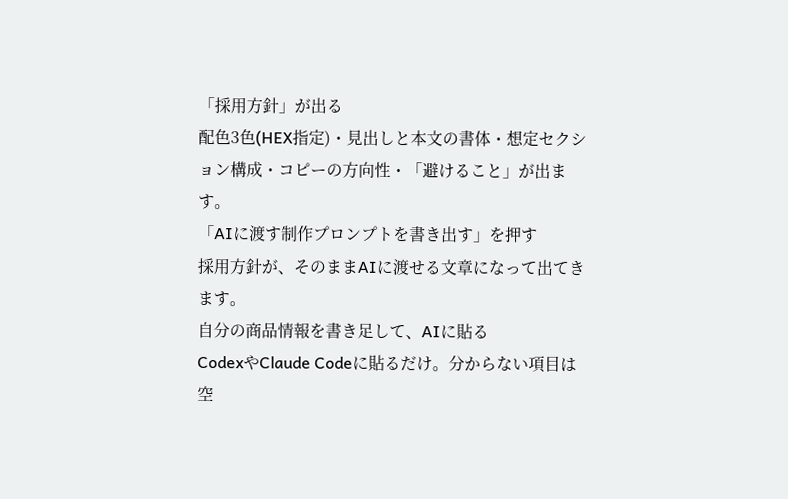「採用方針」が出る
配色3色(HEX指定)・見出しと本文の書体・想定セクション構成・コピーの方向性・「避けること」が出ます。
「AIに渡す制作プロンプトを書き出す」を押す
採用方針が、そのままAIに渡せる文章になって出てきます。
自分の商品情報を書き足して、AIに貼る
CodexやClaude Codeに貼るだけ。分からない項目は空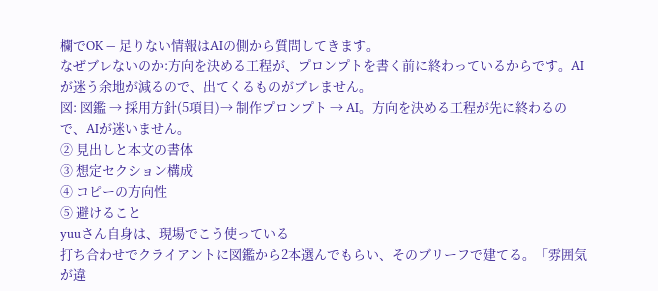欄でOK — 足りない情報はAIの側から質問してきます。
なぜブレないのか:方向を決める工程が、プロンプトを書く前に終わっているからです。AIが迷う余地が減るので、出てくるものがブレません。
図: 図鑑 → 採用方針(5項目)→ 制作プロンプト → AI。方向を決める工程が先に終わるので、AIが迷いません。
② 見出しと本文の書体
③ 想定セクション構成
④ コピーの方向性
⑤ 避けること
yuuさん自身は、現場でこう使っている
打ち合わせでクライアントに図鑑から2本選んでもらい、そのブリーフで建てる。「雰囲気が違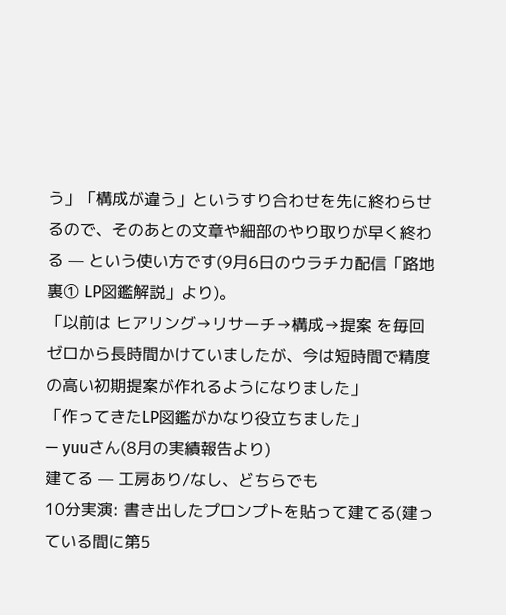う」「構成が違う」というすり合わせを先に終わらせるので、そのあとの文章や細部のやり取りが早く終わる — という使い方です(9月6日のウラチカ配信「路地裏① LP図鑑解説」より)。
「以前は ヒアリング→リサーチ→構成→提案 を毎回ゼロから長時間かけていましたが、今は短時間で精度の高い初期提案が作れるようになりました」
「作ってきたLP図鑑がかなり役立ちました」
— yuuさん(8月の実績報告より)
建てる — 工房あり/なし、どちらでも
10分実演: 書き出したプロンプトを貼って建てる(建っている間に第5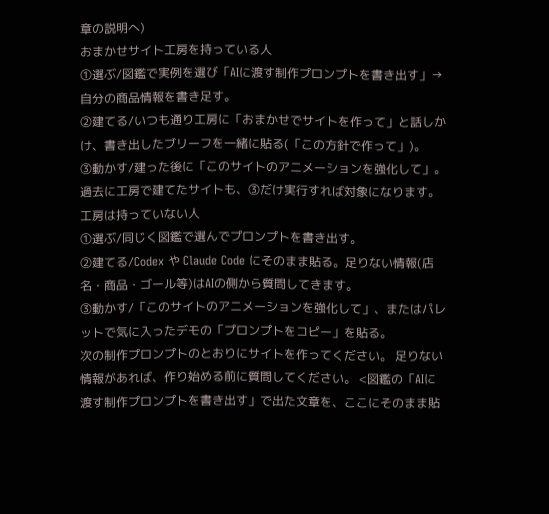章の説明へ)
おまかせサイト工房を持っている人
①選ぶ/図鑑で実例を選び「AIに渡す制作プロンプトを書き出す」→ 自分の商品情報を書き足す。
②建てる/いつも通り工房に「おまかせでサイトを作って」と話しかけ、書き出したブリーフを一緒に貼る(「この方針で作って」)。
③動かす/建った後に「このサイトのアニメーションを強化して」。過去に工房で建てたサイトも、③だけ実行すれば対象になります。
工房は持っていない人
①選ぶ/同じく図鑑で選んでプロンプトを書き出す。
②建てる/Codex や Claude Code にそのまま貼る。足りない情報(店名・商品・ゴール等)はAIの側から質問してきます。
③動かす/「このサイトのアニメーションを強化して」、またはパレットで気に入ったデモの「プロンプトをコピー」を貼る。
次の制作プロンプトのとおりにサイトを作ってください。 足りない情報があれば、作り始める前に質問してください。 <図鑑の「AIに渡す制作プロンプトを書き出す」で出た文章を、ここにそのまま貼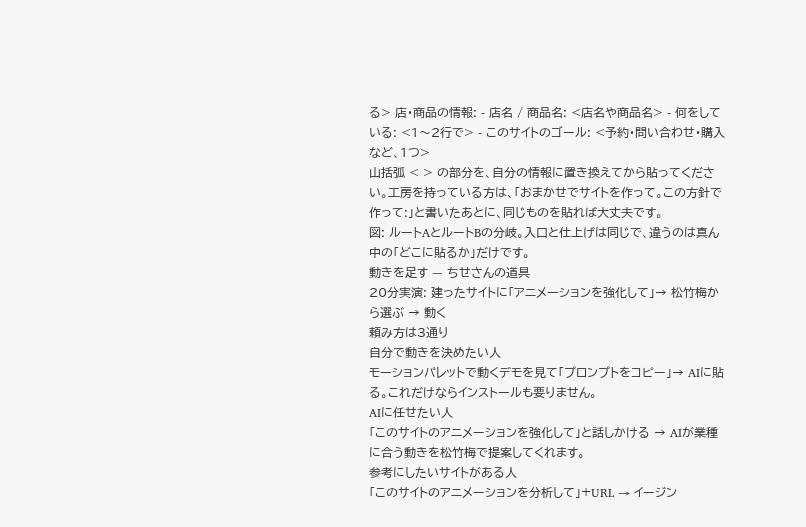る> 店・商品の情報: - 店名 / 商品名: <店名や商品名> - 何をしている: <1〜2行で> - このサイトのゴール: <予約・問い合わせ・購入 など、1つ>
山括弧 < > の部分を、自分の情報に置き換えてから貼ってください。工房を持っている方は、「おまかせでサイトを作って。この方針で作って:」と書いたあとに、同じものを貼れば大丈夫です。
図: ルートAとルートBの分岐。入口と仕上げは同じで、違うのは真ん中の「どこに貼るか」だけです。
動きを足す — ちせさんの道具
20分実演: 建ったサイトに「アニメーションを強化して」→ 松竹梅から選ぶ → 動く
頼み方は3通り
自分で動きを決めたい人
モーションパレットで動くデモを見て「プロンプトをコピー」→ AIに貼る。これだけならインストールも要りません。
AIに任せたい人
「このサイトのアニメーションを強化して」と話しかける → AIが業種に合う動きを松竹梅で提案してくれます。
参考にしたいサイトがある人
「このサイトのアニメーションを分析して」+URL → イージン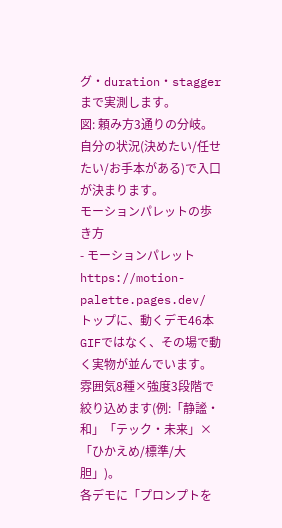グ・duration・staggerまで実測します。
図: 頼み方3通りの分岐。自分の状況(決めたい/任せたい/お手本がある)で入口が決まります。
モーションパレットの歩き方
- モーションパレットhttps://motion-palette.pages.dev/
トップに、動くデモ46本
GIFではなく、その場で動く実物が並んでいます。雰囲気8種×強度3段階で絞り込めます(例:「静謐・和」「テック・未来」×「ひかえめ/標準/大胆」)。
各デモに「プロンプトを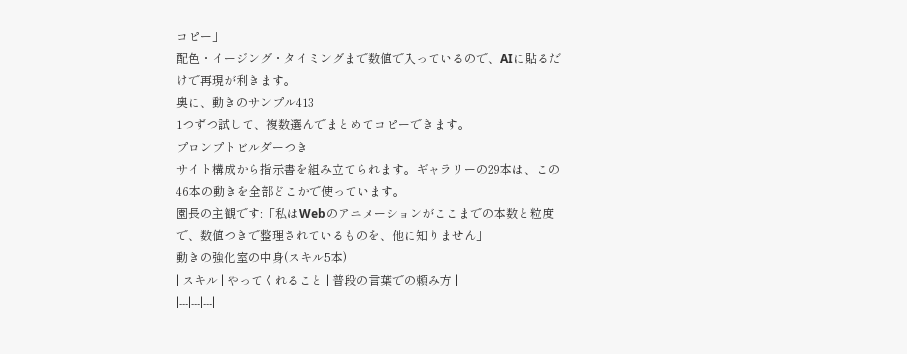コピー」
配色・イージング・タイミングまで数値で入っているので、AIに貼るだけで再現が利きます。
奥に、動きのサンプル413
1つずつ試して、複数選んでまとめてコピーできます。
プロンプトビルダーつき
サイト構成から指示書を組み立てられます。ギャラリーの29本は、この46本の動きを全部どこかで使っています。
園長の主観です:「私はWebのアニメーションがここまでの本数と粒度で、数値つきで整理されているものを、他に知りません」
動きの強化室の中身(スキル5本)
| スキル | やってくれること | 普段の言葉での頼み方 |
|---|---|---|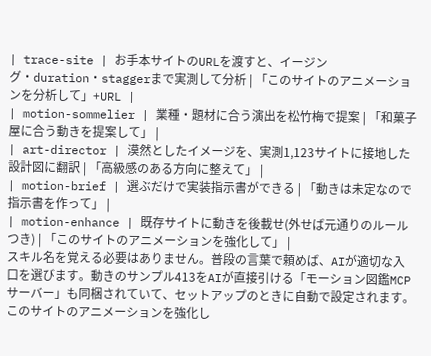| trace-site | お手本サイトのURLを渡すと、イージング・duration・staggerまで実測して分析 | 「このサイトのアニメーションを分析して」+URL |
| motion-sommelier | 業種・題材に合う演出を松竹梅で提案 | 「和菓子屋に合う動きを提案して」 |
| art-director | 漠然としたイメージを、実測1,123サイトに接地した設計図に翻訳 | 「高級感のある方向に整えて」 |
| motion-brief | 選ぶだけで実装指示書ができる | 「動きは未定なので指示書を作って」 |
| motion-enhance | 既存サイトに動きを後載せ(外せば元通りのルールつき) | 「このサイトのアニメーションを強化して」 |
スキル名を覚える必要はありません。普段の言葉で頼めば、AIが適切な入口を選びます。動きのサンプル413をAIが直接引ける「モーション図鑑MCPサーバー」も同梱されていて、セットアップのときに自動で設定されます。
このサイトのアニメーションを強化し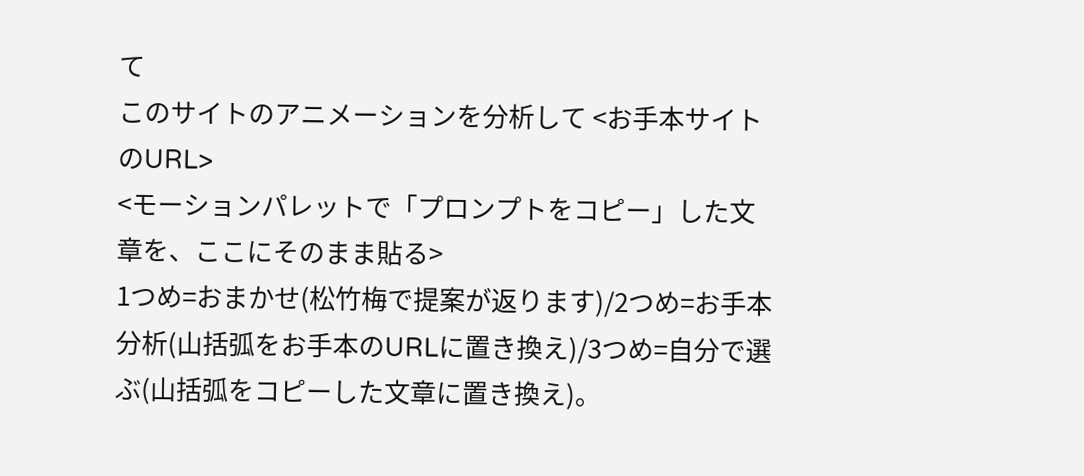て
このサイトのアニメーションを分析して <お手本サイトのURL>
<モーションパレットで「プロンプトをコピー」した文章を、ここにそのまま貼る>
1つめ=おまかせ(松竹梅で提案が返ります)/2つめ=お手本分析(山括弧をお手本のURLに置き換え)/3つめ=自分で選ぶ(山括弧をコピーした文章に置き換え)。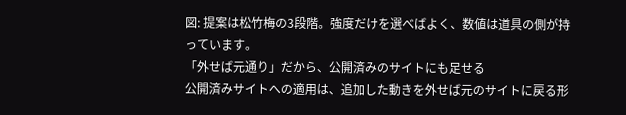図: 提案は松竹梅の3段階。強度だけを選べばよく、数値は道具の側が持っています。
「外せば元通り」だから、公開済みのサイトにも足せる
公開済みサイトへの適用は、追加した動きを外せば元のサイトに戻る形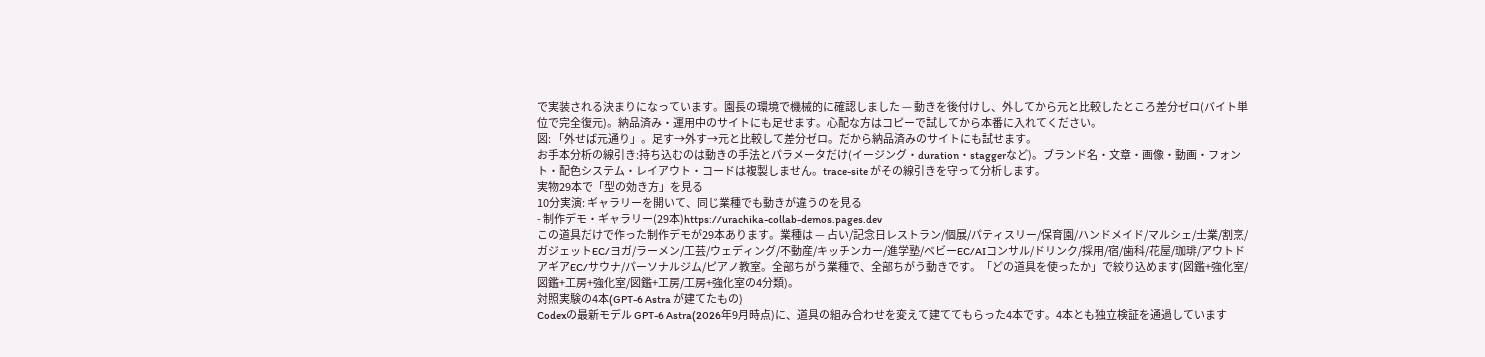で実装される決まりになっています。園長の環境で機械的に確認しました — 動きを後付けし、外してから元と比較したところ差分ゼロ(バイト単位で完全復元)。納品済み・運用中のサイトにも足せます。心配な方はコピーで試してから本番に入れてください。
図: 「外せば元通り」。足す→外す→元と比較して差分ゼロ。だから納品済みのサイトにも試せます。
お手本分析の線引き:持ち込むのは動きの手法とパラメータだけ(イージング・duration・staggerなど)。ブランド名・文章・画像・動画・フォント・配色システム・レイアウト・コードは複製しません。trace-site がその線引きを守って分析します。
実物29本で「型の効き方」を見る
10分実演: ギャラリーを開いて、同じ業種でも動きが違うのを見る
- 制作デモ・ギャラリー(29本)https://urachika-collab-demos.pages.dev
この道具だけで作った制作デモが29本あります。業種は — 占い/記念日レストラン/個展/パティスリー/保育園/ハンドメイド/マルシェ/士業/割烹/ガジェットEC/ヨガ/ラーメン/工芸/ウェディング/不動産/キッチンカー/進学塾/ベビーEC/AIコンサル/ドリンク/採用/宿/歯科/花屋/珈琲/アウトドアギアEC/サウナ/パーソナルジム/ピアノ教室。全部ちがう業種で、全部ちがう動きです。「どの道具を使ったか」で絞り込めます(図鑑+強化室/図鑑+工房+強化室/図鑑+工房/工房+強化室の4分類)。
対照実験の4本(GPT-6 Astra が建てたもの)
Codexの最新モデル GPT-6 Astra(2026年9月時点)に、道具の組み合わせを変えて建ててもらった4本です。4本とも独立検証を通過しています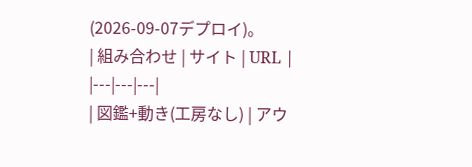(2026-09-07デプロイ)。
| 組み合わせ | サイト | URL |
|---|---|---|
| 図鑑+動き(工房なし) | アウ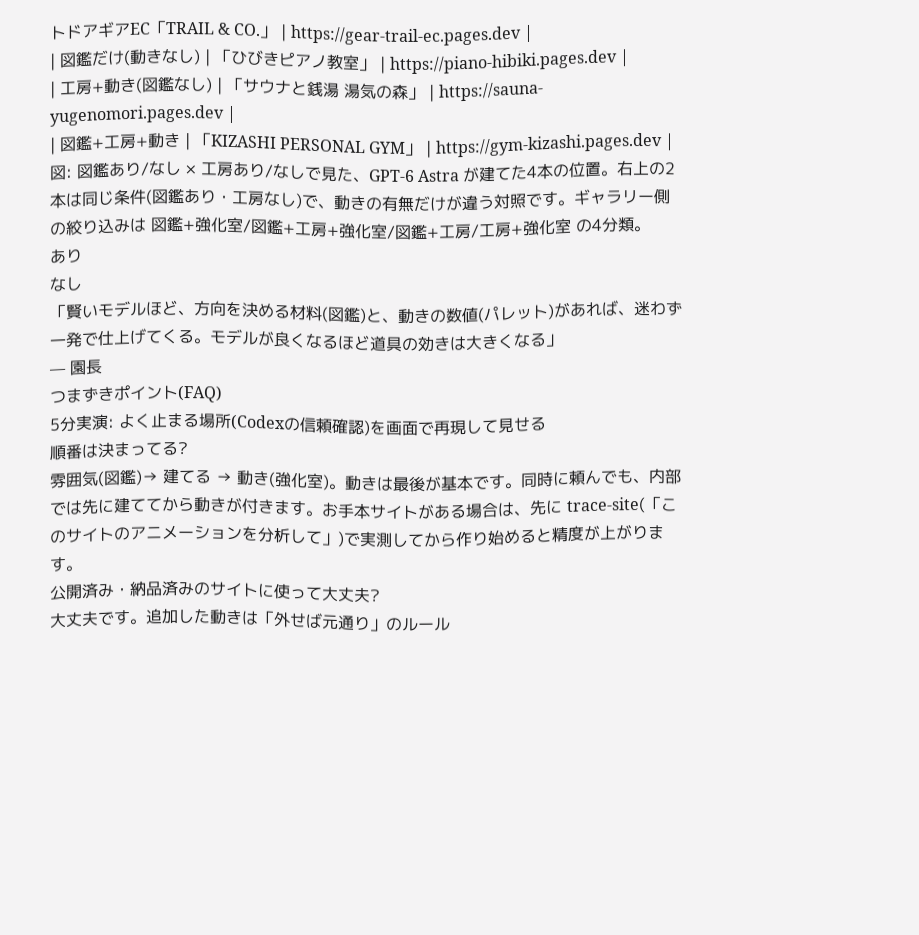トドアギアEC「TRAIL & CO.」 | https://gear-trail-ec.pages.dev |
| 図鑑だけ(動きなし) | 「ひびきピアノ教室」 | https://piano-hibiki.pages.dev |
| 工房+動き(図鑑なし) | 「サウナと銭湯 湯気の森」 | https://sauna-yugenomori.pages.dev |
| 図鑑+工房+動き | 「KIZASHI PERSONAL GYM」 | https://gym-kizashi.pages.dev |
図: 図鑑あり/なし × 工房あり/なしで見た、GPT-6 Astra が建てた4本の位置。右上の2本は同じ条件(図鑑あり・工房なし)で、動きの有無だけが違う対照です。ギャラリー側の絞り込みは 図鑑+強化室/図鑑+工房+強化室/図鑑+工房/工房+強化室 の4分類。
あり
なし
「賢いモデルほど、方向を決める材料(図鑑)と、動きの数値(パレット)があれば、迷わず一発で仕上げてくる。モデルが良くなるほど道具の効きは大きくなる」
— 園長
つまずきポイント(FAQ)
5分実演: よく止まる場所(Codexの信頼確認)を画面で再現して見せる
順番は決まってる?
雰囲気(図鑑)→ 建てる → 動き(強化室)。動きは最後が基本です。同時に頼んでも、内部では先に建ててから動きが付きます。お手本サイトがある場合は、先に trace-site(「このサイトのアニメーションを分析して」)で実測してから作り始めると精度が上がります。
公開済み・納品済みのサイトに使って大丈夫?
大丈夫です。追加した動きは「外せば元通り」のルール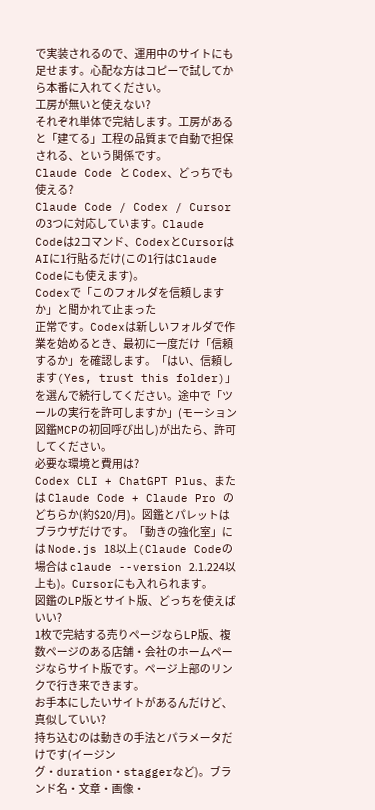で実装されるので、運用中のサイトにも足せます。心配な方はコピーで試してから本番に入れてください。
工房が無いと使えない?
それぞれ単体で完結します。工房があると「建てる」工程の品質まで自動で担保される、という関係です。
Claude Code と Codex、どっちでも使える?
Claude Code / Codex / Cursor の3つに対応しています。Claude Codeは2コマンド、CodexとCursorはAIに1行貼るだけ(この1行はClaude Codeにも使えます)。
Codexで「このフォルダを信頼しますか」と聞かれて止まった
正常です。Codexは新しいフォルダで作業を始めるとき、最初に一度だけ「信頼するか」を確認します。「はい、信頼します(Yes, trust this folder)」を選んで続行してください。途中で「ツールの実行を許可しますか」(モーション図鑑MCPの初回呼び出し)が出たら、許可してください。
必要な環境と費用は?
Codex CLI + ChatGPT Plus、または Claude Code + Claude Pro のどちらか(約$20/月)。図鑑とパレットはブラウザだけです。「動きの強化室」には Node.js 18以上(Claude Codeの場合は claude --version 2.1.224以上も)。Cursorにも入れられます。
図鑑のLP版とサイト版、どっちを使えばいい?
1枚で完結する売りページならLP版、複数ページのある店舗・会社のホームページならサイト版です。ページ上部のリンクで行き来できます。
お手本にしたいサイトがあるんだけど、真似していい?
持ち込むのは動きの手法とパラメータだけです(イージング・duration・staggerなど)。ブランド名・文章・画像・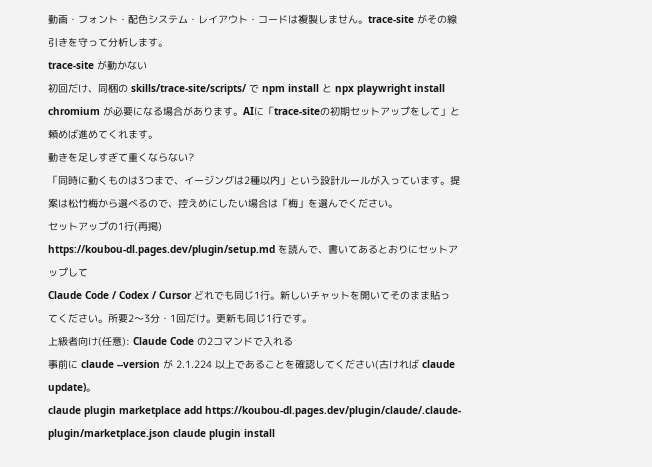動画・フォント・配色システム・レイアウト・コードは複製しません。trace-site がその線引きを守って分析します。
trace-site が動かない
初回だけ、同梱の skills/trace-site/scripts/ で npm install と npx playwright install chromium が必要になる場合があります。AIに「trace-siteの初期セットアップをして」と頼めば進めてくれます。
動きを足しすぎて重くならない?
「同時に動くものは3つまで、イージングは2種以内」という設計ルールが入っています。提案は松竹梅から選べるので、控えめにしたい場合は「梅」を選んでください。
セットアップの1行(再掲)
https://koubou-dl.pages.dev/plugin/setup.md を読んで、書いてあるとおりにセットアップして
Claude Code / Codex / Cursor どれでも同じ1行。新しいチャットを開いてそのまま貼ってください。所要2〜3分・1回だけ。更新も同じ1行です。
上級者向け(任意): Claude Code の2コマンドで入れる
事前に claude --version が 2.1.224 以上であることを確認してください(古ければ claude update)。
claude plugin marketplace add https://koubou-dl.pages.dev/plugin/claude/.claude-plugin/marketplace.json claude plugin install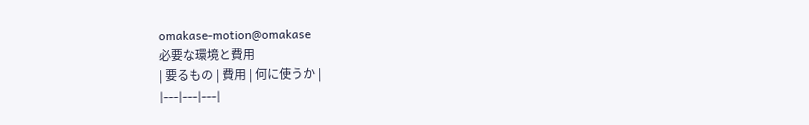omakase-motion@omakase
必要な環境と費用
| 要るもの | 費用 | 何に使うか |
|---|---|---|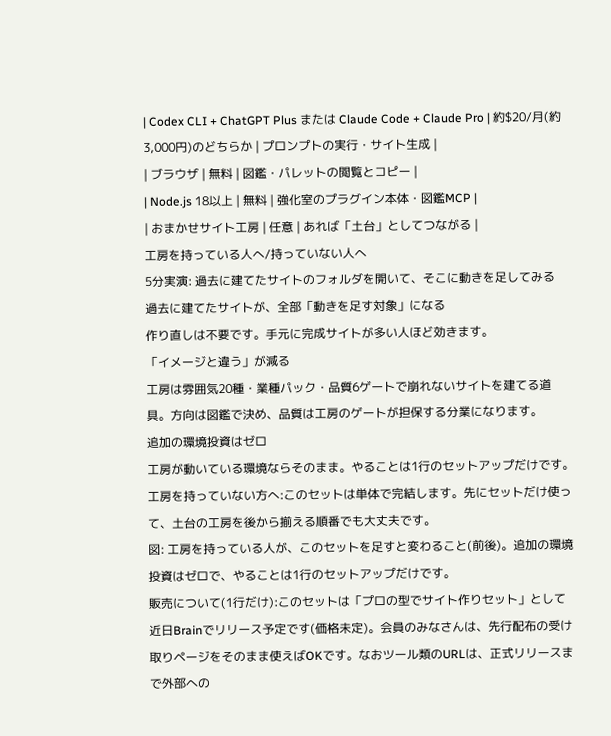| Codex CLI + ChatGPT Plus または Claude Code + Claude Pro | 約$20/月(約3,000円)のどちらか | プロンプトの実行・サイト生成 |
| ブラウザ | 無料 | 図鑑・パレットの閲覧とコピー |
| Node.js 18以上 | 無料 | 強化室のプラグイン本体・図鑑MCP |
| おまかせサイト工房 | 任意 | あれば「土台」としてつながる |
工房を持っている人へ/持っていない人へ
5分実演: 過去に建てたサイトのフォルダを開いて、そこに動きを足してみる
過去に建てたサイトが、全部「動きを足す対象」になる
作り直しは不要です。手元に完成サイトが多い人ほど効きます。
「イメージと違う」が減る
工房は雰囲気20種・業種パック・品質6ゲートで崩れないサイトを建てる道具。方向は図鑑で決め、品質は工房のゲートが担保する分業になります。
追加の環境投資はゼロ
工房が動いている環境ならそのまま。やることは1行のセットアップだけです。
工房を持っていない方へ:このセットは単体で完結します。先にセットだけ使って、土台の工房を後から揃える順番でも大丈夫です。
図: 工房を持っている人が、このセットを足すと変わること(前後)。追加の環境投資はゼロで、やることは1行のセットアップだけです。
販売について(1行だけ):このセットは「プロの型でサイト作りセット」として近日Brainでリリース予定です(価格未定)。会員のみなさんは、先行配布の受け取りページをそのまま使えばOKです。なおツール類のURLは、正式リリースまで外部への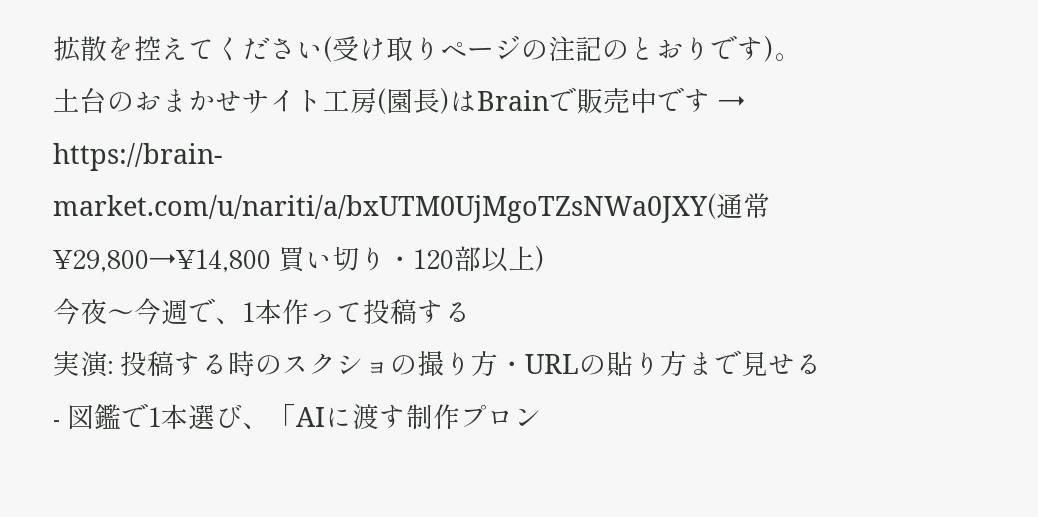拡散を控えてください(受け取りページの注記のとおりです)。
土台のおまかせサイト工房(園長)はBrainで販売中です → https://brain-market.com/u/nariti/a/bxUTM0UjMgoTZsNWa0JXY(通常¥29,800→¥14,800 買い切り・120部以上)
今夜〜今週で、1本作って投稿する
実演: 投稿する時のスクショの撮り方・URLの貼り方まで見せる
- 図鑑で1本選び、「AIに渡す制作プロン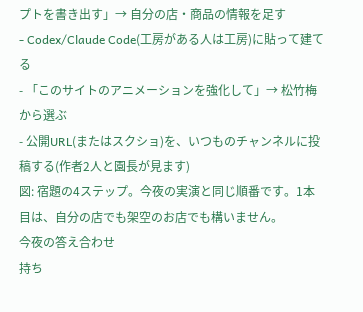プトを書き出す」→ 自分の店・商品の情報を足す
- Codex/Claude Code(工房がある人は工房)に貼って建てる
- 「このサイトのアニメーションを強化して」→ 松竹梅から選ぶ
- 公開URL(またはスクショ)を、いつものチャンネルに投稿する(作者2人と園長が見ます)
図: 宿題の4ステップ。今夜の実演と同じ順番です。1本目は、自分の店でも架空のお店でも構いません。
今夜の答え合わせ
持ち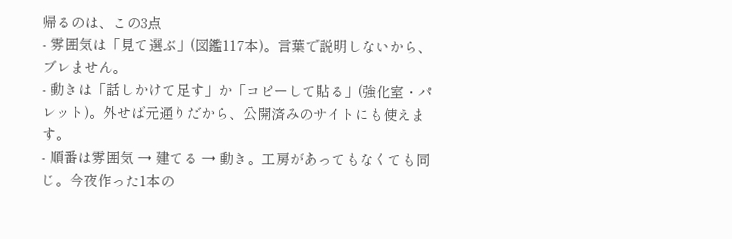帰るのは、この3点
- 雰囲気は「見て選ぶ」(図鑑117本)。言葉で説明しないから、ブレません。
- 動きは「話しかけて足す」か「コピーして貼る」(強化室・パレット)。外せば元通りだから、公開済みのサイトにも使えます。
- 順番は雰囲気 → 建てる → 動き。工房があってもなくても同じ。今夜作った1本の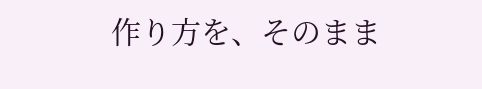作り方を、そのまま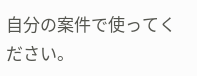自分の案件で使ってください。